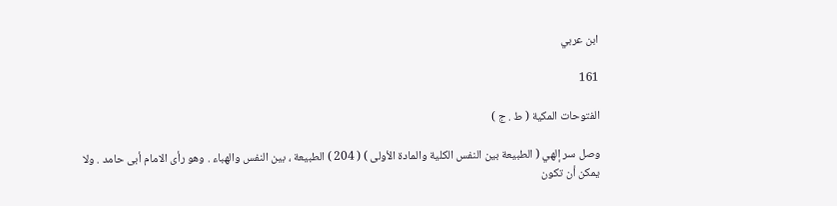ابن عربي

161

الفتوحات المكية ( ط . ج )

وصل سر إلهي ( الطبيعة بين النفس الكلية والمادة الأولى ) ( 204 ) الطبيعة ، بين النفس والهباء . وهو رأى الامام أبى حامد . ولا يمكن أن تكون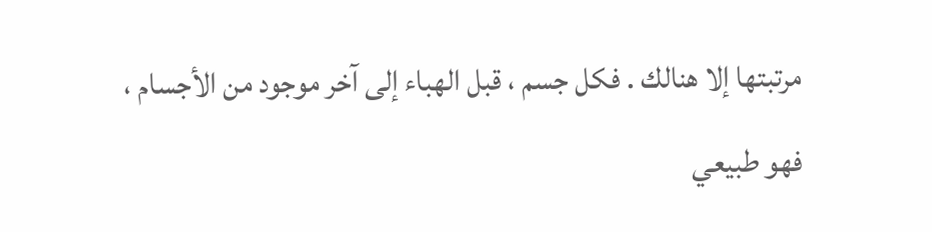مرتبتها إلا هنالك . فكل جسم ، قبل الهباء إلى آخر موجود من الأجسام ، فهو طبيعي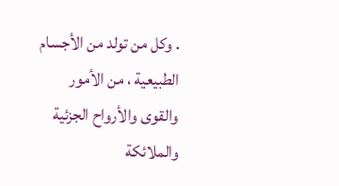. وكل من تولد من الأجسام الطبيعية ، من الأمور والقوى والأرواح الجزئية والملائكة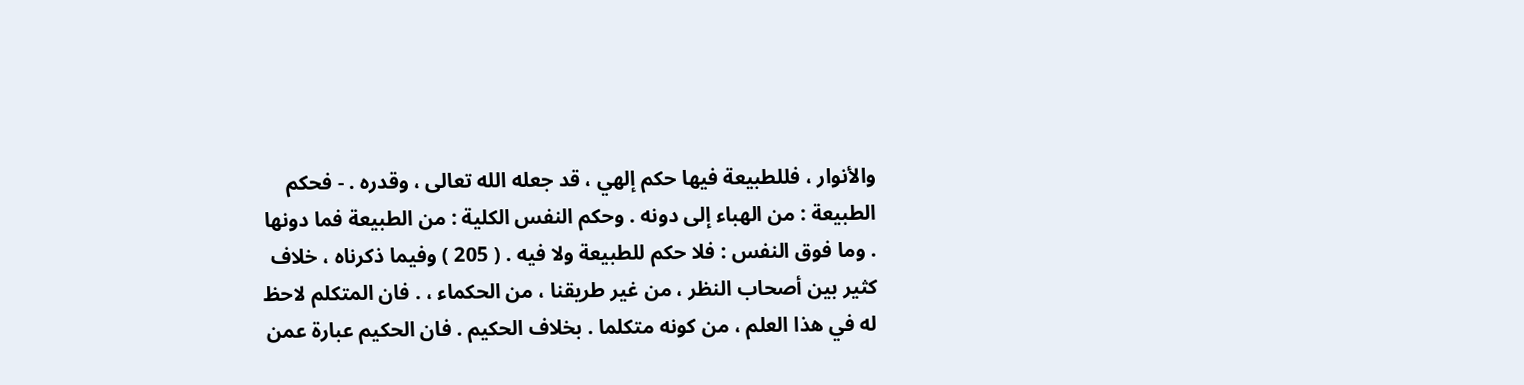والأنوار ، فللطبيعة فيها حكم إلهي ، قد جعله الله تعالى ، وقدره . - فحكم الطبيعة : من الهباء إلى دونه . وحكم النفس الكلية : من الطبيعة فما دونها . وما فوق النفس : فلا حكم للطبيعة ولا فيه . ( 205 ) وفيما ذكرناه ، خلاف كثير بين أصحاب النظر ، من غير طريقنا ، من الحكماء ، . فان المتكلم لاحظ له في هذا العلم ، من كونه متكلما . بخلاف الحكيم . فان الحكيم عبارة عمن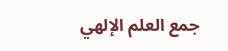جمع العلم الإلهي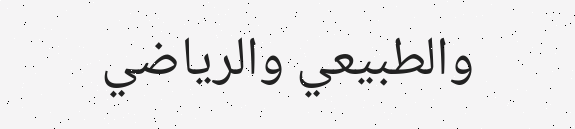والطبيعي والرياضي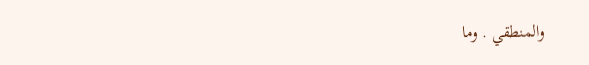والمنطقي . وما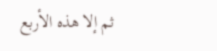ثم إلا هذه الأربع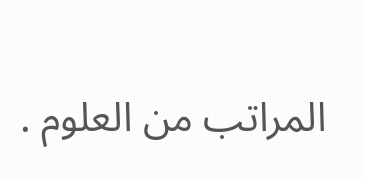المراتب من العلوم .